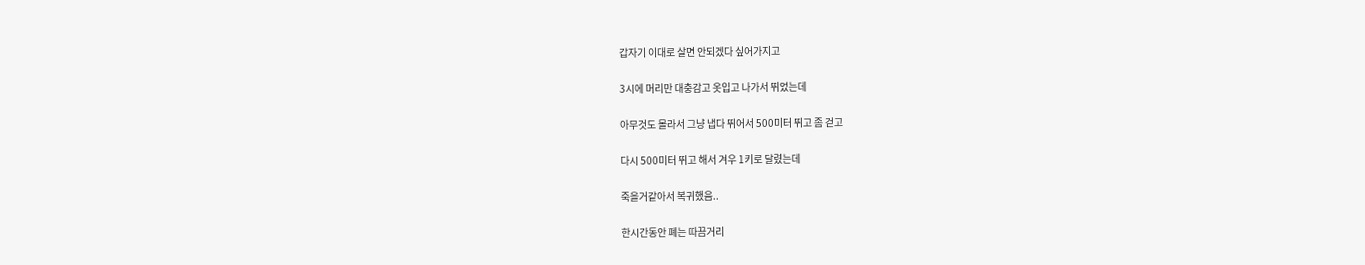갑자기 이대로 살면 안되겠다 싶어가지고

3시에 머리만 대충감고 옷입고 나가서 뛰었는데

아무것도 몰라서 그냥 냅다 뛰어서 500미터 뛰고 좀 걷고

다시 500미터 뛰고 해서 겨우 1키로 달렸는데

죽을거같아서 복귀했음..

한시간동안 폐는 따끔거리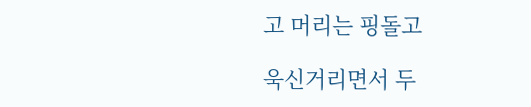고 머리는 핑돌고

욱신거리면서 두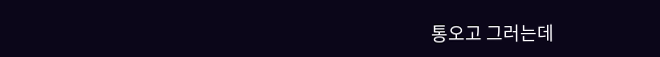통오고 그러는데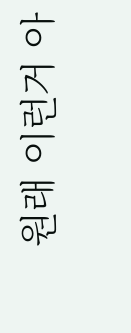원래 이런거 아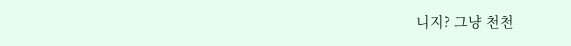니지? 그냥 천천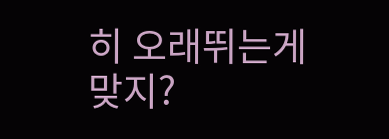히 오래뛰는게 맞지?